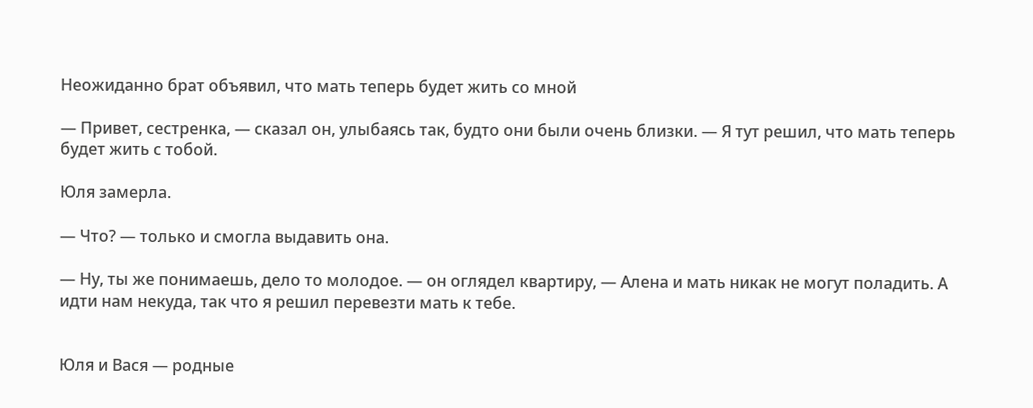Неожиданно брат объявил, что мать теперь будет жить со мной

— Привет, сестренка, — сказал он, улыбаясь так, будто они были очень близки. — Я тут решил, что мать теперь будет жить с тобой.

Юля замерла.

— Что? — только и смогла выдавить она.

— Ну, ты же понимаешь, дело то молодое. — он оглядел квартиру, — Алена и мать никак не могут поладить. А идти нам некуда, так что я решил перевезти мать к тебе.


Юля и Вася — родные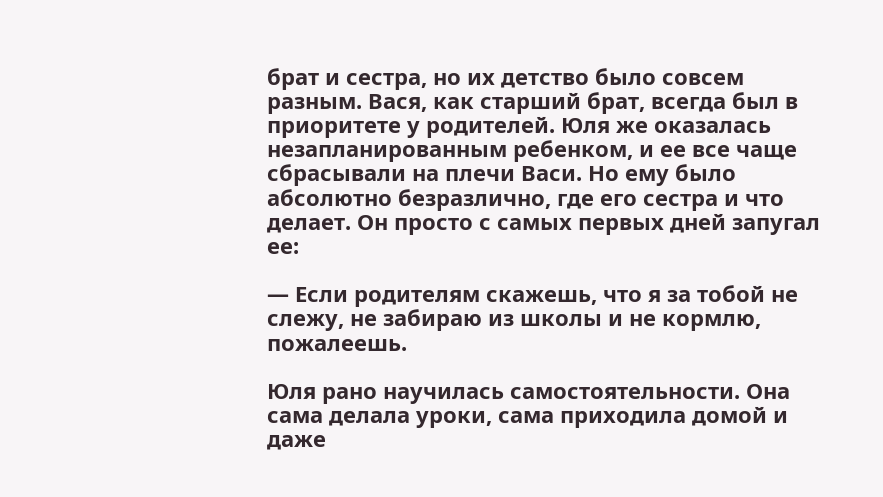брат и сестра, но их детство было совсем разным. Вася, как старший брат, всегда был в приоритете у родителей. Юля же оказалась незапланированным ребенком, и ее все чаще сбрасывали на плечи Васи. Но ему было абсолютно безразлично, где его сестра и что делает. Он просто с самых первых дней запугал ее:

— Если родителям скажешь, что я за тобой не слежу, не забираю из школы и не кормлю, пожалеешь.

Юля рано научилась самостоятельности. Она сама делала уроки, сама приходила домой и даже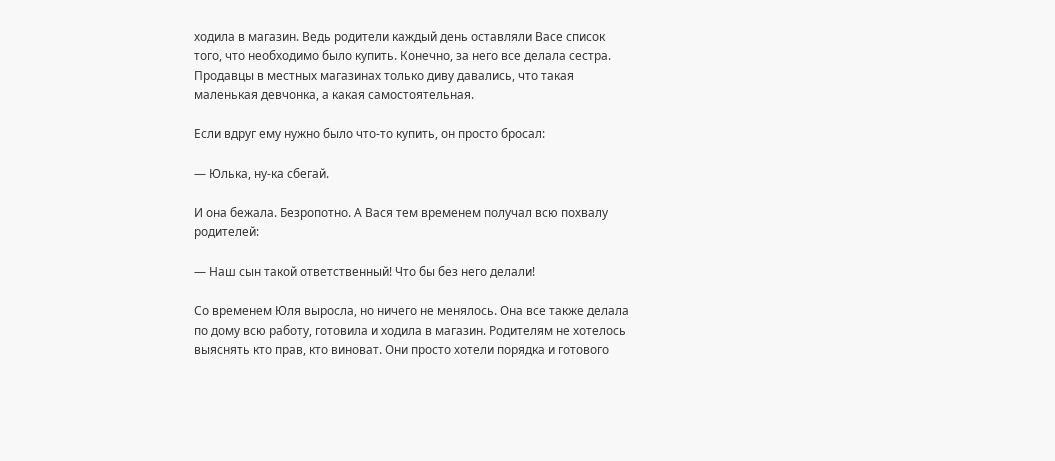ходила в магазин. Ведь родители каждый день оставляли Васе список того, что необходимо было купить. Конечно, за него все делала сестра. Продавцы в местных магазинах только диву давались, что такая маленькая девчонка, а какая самостоятельная.

Если вдруг ему нужно было что-то купить, он просто бросал:

— Юлька, ну-ка сбегай.

И она бежала. Безропотно. А Вася тем временем получал всю похвалу родителей:

— Наш сын такой ответственный! Что бы без него делали!

Со временем Юля выросла, но ничего не менялось. Она все также делала по дому всю работу, готовила и ходила в магазин. Родителям не хотелось выяснять кто прав, кто виноват. Они просто хотели порядка и готового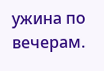ужина по вечерам.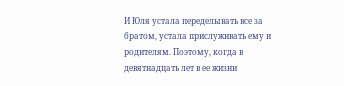И Юля устала переделывать все за братом, устала прислуживать ему и родителям. Поэтому, когда в девятнадцать лет в ее жизни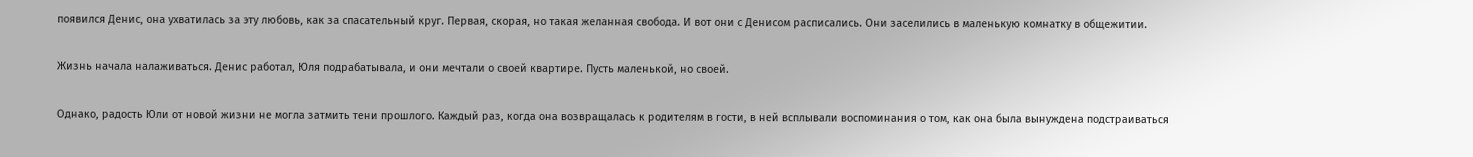появился Денис, она ухватилась за эту любовь, как за спасательный круг. Первая, скорая, но такая желанная свобода. И вот они с Денисом расписались. Они заселились в маленькую комнатку в общежитии.

Жизнь начала налаживаться. Денис работал, Юля подрабатывала, и они мечтали о своей квартире. Пусть маленькой, но своей.

Однако, радость Юли от новой жизни не могла затмить тени прошлого. Каждый раз, когда она возвращалась к родителям в гости, в ней всплывали воспоминания о том, как она была вынуждена подстраиваться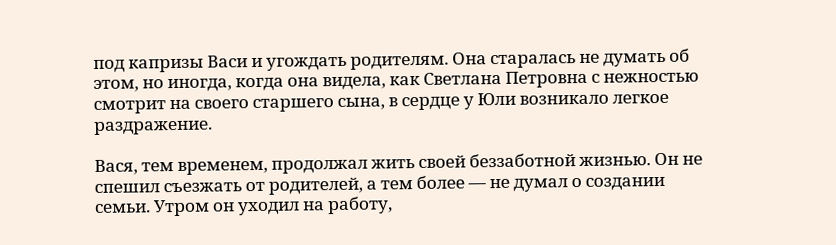под капризы Васи и угождать родителям. Она старалась не думать об этом, но иногда, когда она видела, как Светлана Петровна с нежностью смотрит на своего старшего сына, в сердце у Юли возникало легкое раздражение.

Вася, тем временем, продолжал жить своей беззаботной жизнью. Он не спешил съезжать от родителей, а тем более — не думал о создании семьи. Утром он уходил на работу,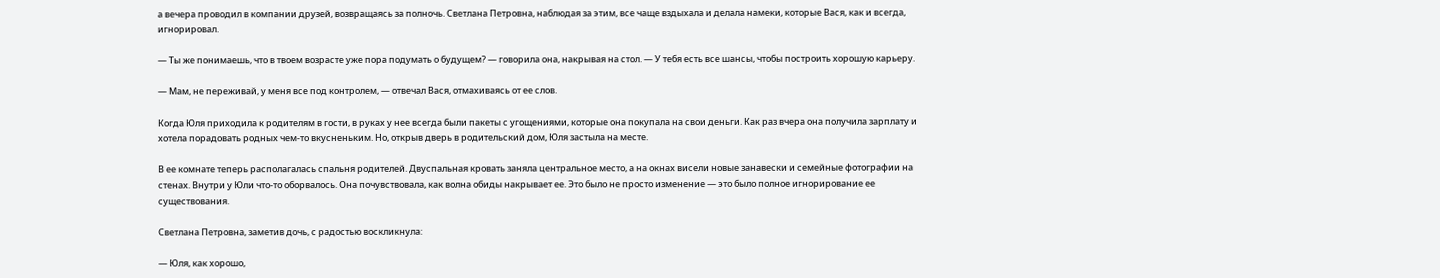а вечера проводил в компании друзей, возвращаясь за полночь. Светлана Петровна, наблюдая за этим, все чаще вздыхала и делала намеки, которые Вася, как и всегда, игнорировал.

— Ты же понимаешь, что в твоем возрасте уже пора подумать о будущем? — говорила она, накрывая на стол. — У тебя есть все шансы, чтобы построить хорошую карьеру.

— Мам, не переживай, у меня все под контролем, — отвечал Вася, отмахиваясь от ее слов.

Когда Юля приходила к родителям в гости, в руках у нее всегда были пакеты с угощениями, которые она покупала на свои деньги. Как раз вчера она получила зарплату и хотела порадовать родных чем-то вкусненьким. Но, открыв дверь в родительский дом, Юля застыла на месте.

В ее комнате теперь располагалась спальня родителей. Двуспальная кровать заняла центральное место, а на окнах висели новые занавески и семейные фотографии на стенах. Внутри у Юли что-то оборвалось. Она почувствовала, как волна обиды накрывает ее. Это было не просто изменение — это было полное игнорирование ее существования.

Светлана Петровна, заметив дочь, с радостью воскликнула:

— Юля, как хорошо,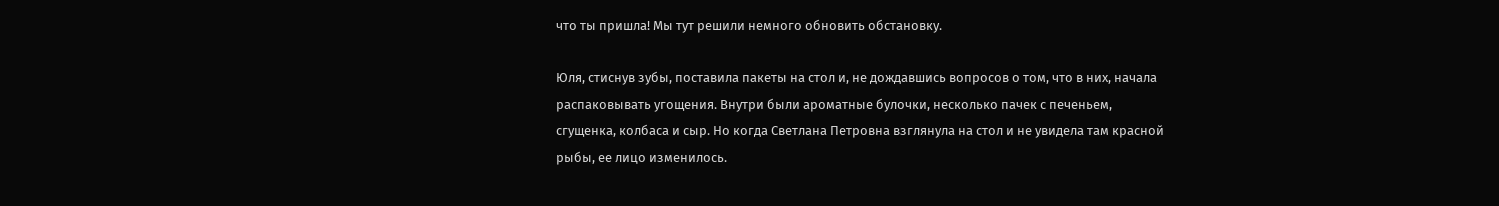что ты пришла! Мы тут решили немного обновить обстановку.

Юля, стиснув зубы, поставила пакеты на стол и, не дождавшись вопросов о том, что в них, начала распаковывать угощения. Внутри были ароматные булочки, несколько пачек с печеньем, сгущенка, колбаса и сыр. Но когда Светлана Петровна взглянула на стол и не увидела там красной рыбы, ее лицо изменилось.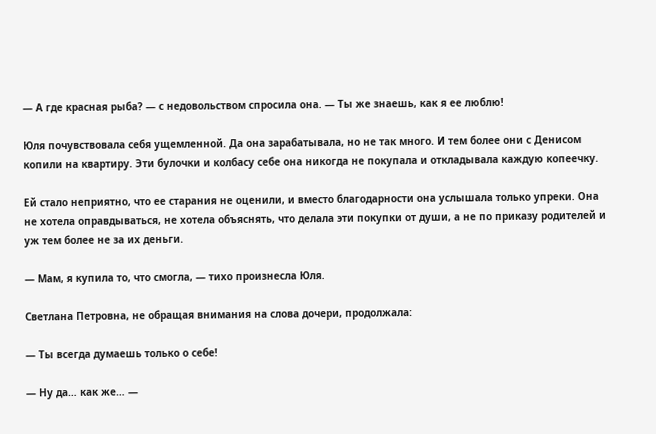— А где красная рыба? — с недовольством спросила она. — Ты же знаешь, как я ее люблю!

Юля почувствовала себя ущемленной. Да она зарабатывала, но не так много. И тем более они с Денисом копили на квартиру. Эти булочки и колбасу себе она никогда не покупала и откладывала каждую копеечку.

Ей стало неприятно, что ее старания не оценили, и вместо благодарности она услышала только упреки. Она не хотела оправдываться, не хотела объяснять, что делала эти покупки от души, а не по приказу родителей и уж тем более не за их деньги.

— Мам, я купила то, что смогла, — тихо произнесла Юля.

Светлана Петровна, не обращая внимания на слова дочери, продолжала:

— Ты всегда думаешь только о себе!

— Ну да… как же… —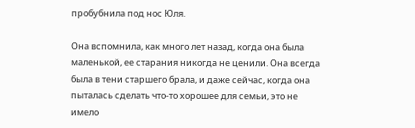пробубнила под нос Юля.

Она вспомнила, как много лет назад, когда она была маленькой, ее старания никогда не ценили. Она всегда была в тени старшего брала, и даже сейчас, когда она пыталась сделать что-то хорошее для семьи, это не имело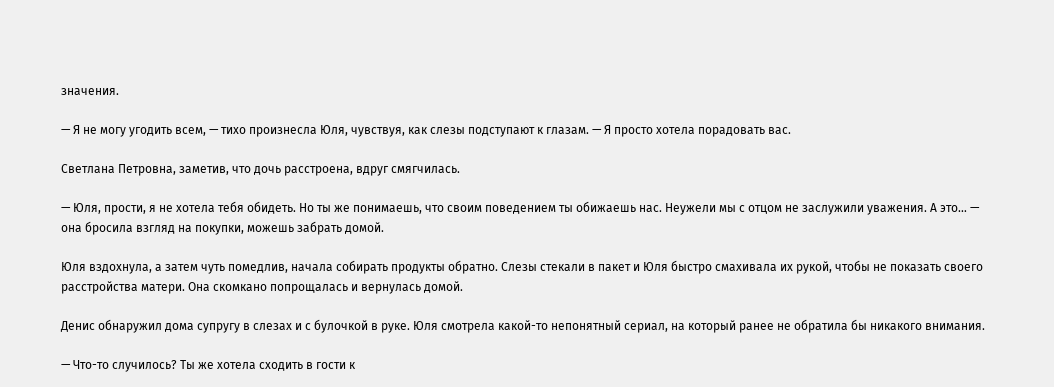значения.

— Я не могу угодить всем, — тихо произнесла Юля, чувствуя, как слезы подступают к глазам. — Я просто хотела порадовать вас.

Светлана Петровна, заметив, что дочь расстроена, вдруг смягчилась.

— Юля, прости, я не хотела тебя обидеть. Но ты же понимаешь, что своим поведением ты обижаешь нас. Неужели мы с отцом не заслужили уважения. А это… — она бросила взгляд на покупки, можешь забрать домой.

Юля вздохнула, а затем чуть помедлив, начала собирать продукты обратно. Слезы стекали в пакет и Юля быстро смахивала их рукой, чтобы не показать своего расстройства матери. Она скомкано попрощалась и вернулась домой.

Денис обнаружил дома супругу в слезах и с булочкой в руке. Юля смотрела какой-то непонятный сериал, на который ранее не обратила бы никакого внимания.

— Что-то случилось? Ты же хотела сходить в гости к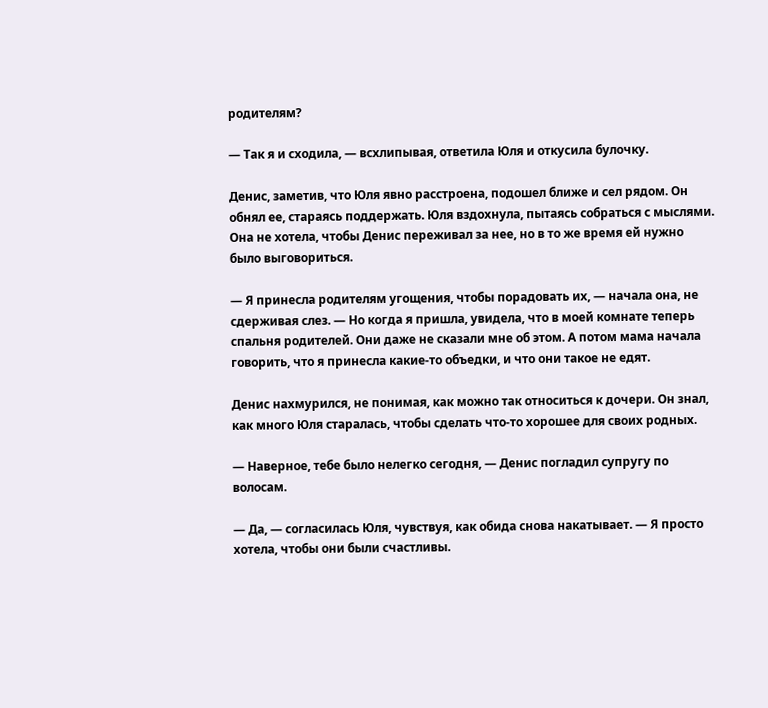родителям?

— Так я и сходила, — всхлипывая, ответила Юля и откусила булочку.

Денис, заметив, что Юля явно расстроена, подошел ближе и сел рядом. Он обнял ее, стараясь поддержать. Юля вздохнула, пытаясь собраться с мыслями. Она не хотела, чтобы Денис переживал за нее, но в то же время ей нужно было выговориться.

— Я принесла родителям угощения, чтобы порадовать их, — начала она, не сдерживая слез. — Но когда я пришла, увидела, что в моей комнате теперь спальня родителей. Они даже не сказали мне об этом. А потом мама начала говорить, что я принесла какие-то объедки, и что они такое не едят.

Денис нахмурился, не понимая, как можно так относиться к дочери. Он знал, как много Юля старалась, чтобы сделать что-то хорошее для своих родных.

— Наверное, тебе было нелегко сегодня, — Денис погладил супругу по волосам.

— Да, — согласилась Юля, чувствуя, как обида снова накатывает. — Я просто хотела, чтобы они были счастливы.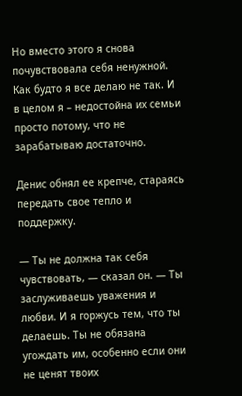Но вместо этого я снова почувствовала себя ненужной. Как будто я все делаю не так. И в целом я – недостойна их семьи просто потому, что не зарабатываю достаточно.

Денис обнял ее крепче, стараясь передать свое тепло и поддержку.

— Ты не должна так себя чувствовать, — сказал он. — Ты заслуживаешь уважения и любви. И я горжусь тем, что ты делаешь. Ты не обязана угождать им, особенно если они не ценят твоих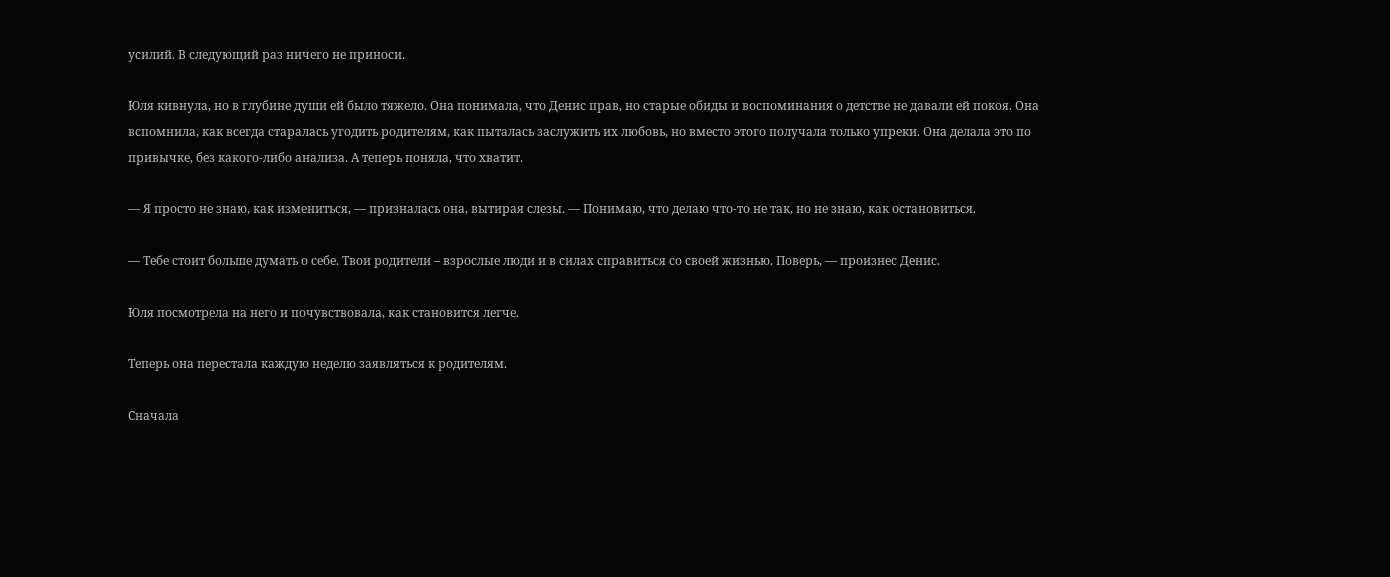усилий. В следующий раз ничего не приноси.

Юля кивнула, но в глубине души ей было тяжело. Она понимала, что Денис прав, но старые обиды и воспоминания о детстве не давали ей покоя. Она вспомнила, как всегда старалась угодить родителям, как пыталась заслужить их любовь, но вместо этого получала только упреки. Она делала это по привычке, без какого-либо анализа. А теперь поняла, что хватит.

— Я просто не знаю, как измениться, — призналась она, вытирая слезы. — Понимаю, что делаю что-то не так, но не знаю, как остановиться.

— Тебе стоит больше думать о себе. Твои родители – взрослые люди и в силах справиться со своей жизнью. Поверь, — произнес Денис.

Юля посмотрела на него и почувствовала, как становится легче.

Теперь она перестала каждую неделю заявляться к родителям.

Сначала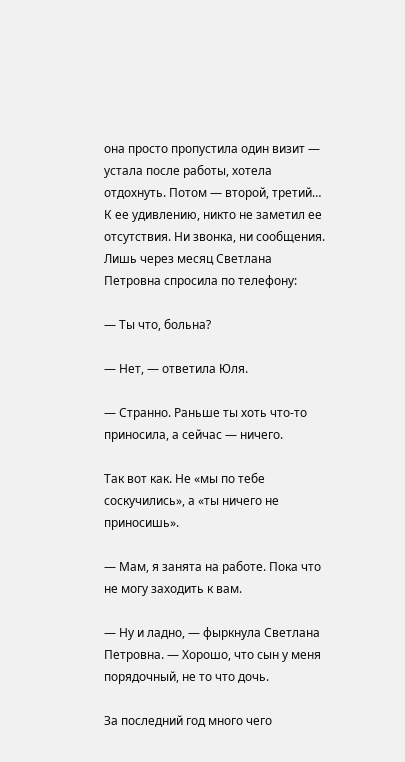она просто пропустила один визит — устала после работы, хотела отдохнуть. Потом — второй, третий… К ее удивлению, никто не заметил ее отсутствия. Ни звонка, ни сообщения. Лишь через месяц Светлана Петровна спросила по телефону:

— Ты что, больна?

— Нет, — ответила Юля.

— Странно. Раньше ты хоть что-то приносила, а сейчас — ничего.

Так вот как. Не «мы по тебе соскучились», а «ты ничего не приносишь».

— Мам, я занята на работе. Пока что не могу заходить к вам.

— Ну и ладно, — фыркнула Светлана Петровна. — Хорошо, что сын у меня порядочный, не то что дочь.

За последний год много чего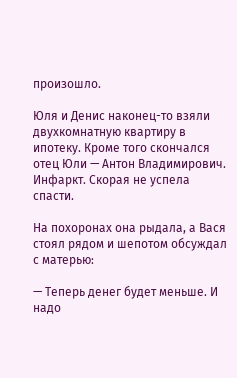произошло.

Юля и Денис наконец-то взяли двухкомнатную квартиру в ипотеку. Кроме того скончался отец Юли — Антон Владимирович. Инфаркт. Скорая не успела спасти.

На пoхoрoнax она рыдала, а Вася стоял рядом и шепотом обсуждал с матерью:

— Теперь денег будет меньше. И надо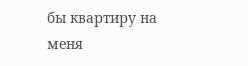бы квартиру на меня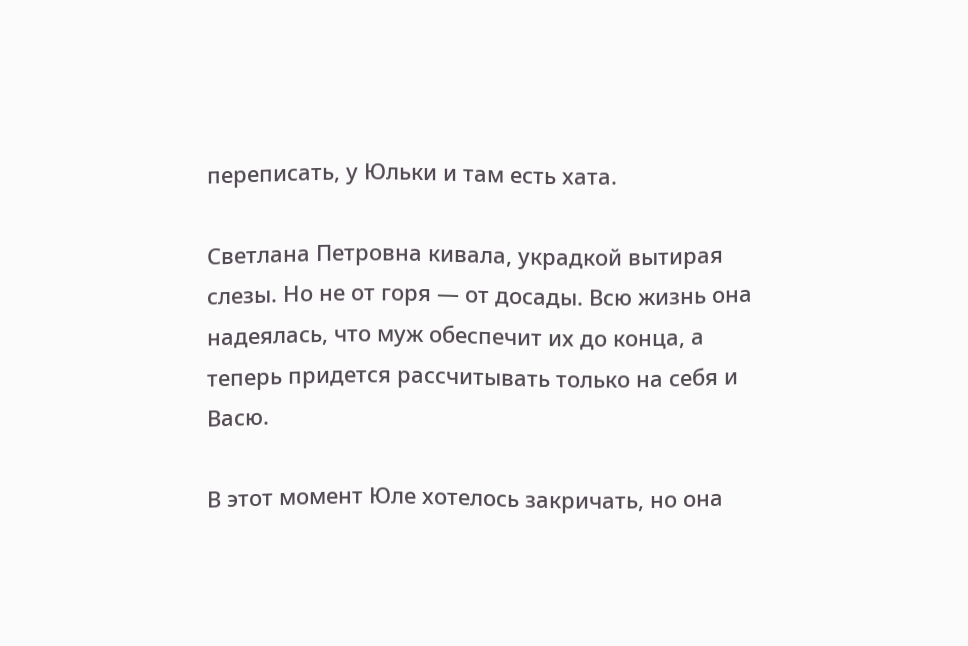переписать, у Юльки и там есть хата.

Светлана Петровна кивала, украдкой вытирая слезы. Но не от горя — от досады. Всю жизнь она надеялась, что муж обеспечит их до конца, а теперь придется рассчитывать только на себя и Васю.

В этот момент Юле хотелось закричать, но она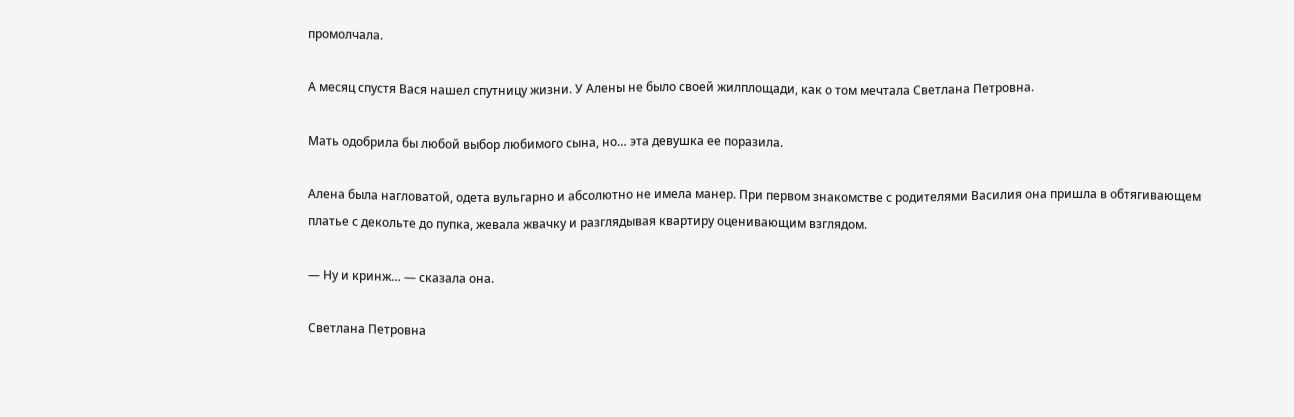промолчала.

А месяц спустя Вася нашел спутницу жизни. У Алены не было своей жилплощади, как о том мечтала Светлана Петровна.

Мать одобрила бы любой выбор любимого сына, но… эта девушка ее поразила.

Алена была нагловатой, одета вульгарно и абсолютно не имела манер. При первом знакомстве с родителями Василия она пришла в обтягивающем платье с декольте до пупка, жевала жвачку и разглядывая квартиру оценивающим взглядом.

— Ну и кринж… — сказала она.

Светлана Петровна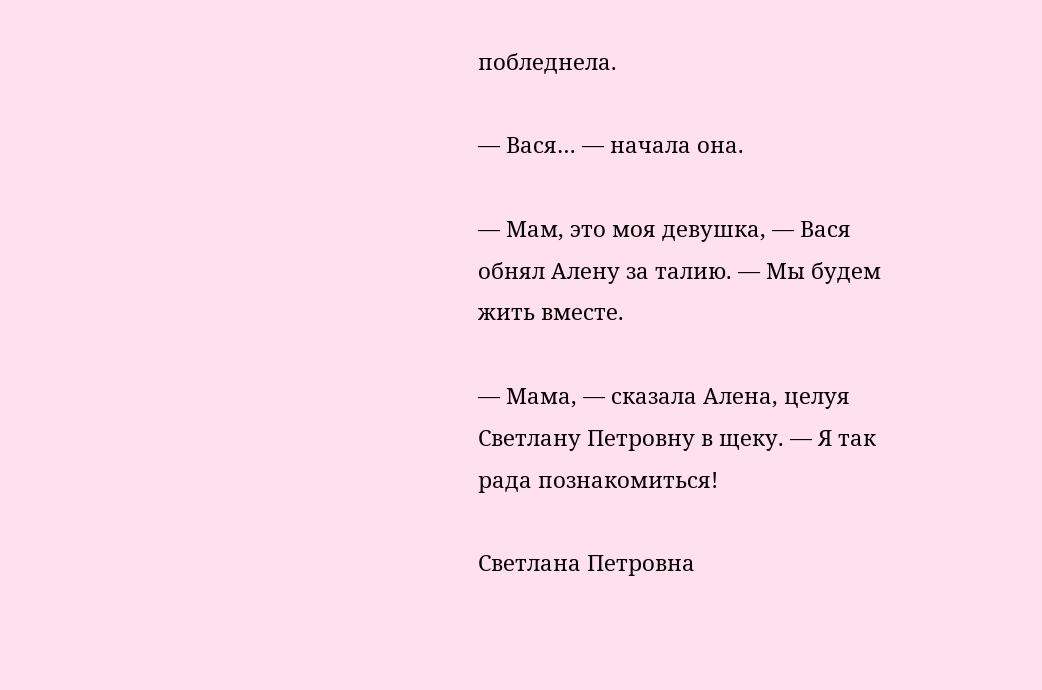побледнела.

— Вася… — начала она.

— Мам, это моя девушка, — Вася обнял Алену за талию. — Мы будем жить вместе.

— Мама, — сказала Алена, целуя Светлану Петровну в щеку. — Я так рада познакомиться!

Светлана Петровна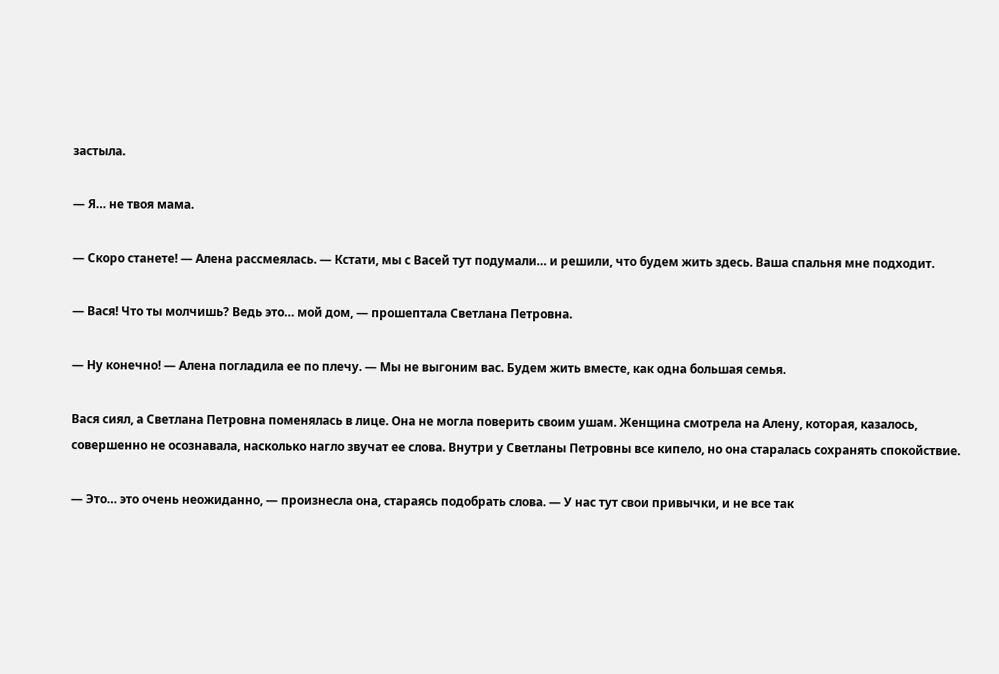застыла.

— Я… не твоя мама.

— Скоро станете! — Алена рассмеялась. — Кстати, мы с Васей тут подумали… и решили, что будем жить здесь. Ваша спальня мне подходит.

— Вася! Что ты молчишь? Ведь это… мой дом, — прошептала Светлана Петровна.

— Ну конечно! — Алена погладила ее по плечу. — Мы не выгоним вас. Будем жить вместе, как одна большая семья.

Вася сиял, а Светлана Петровна поменялась в лице. Она не могла поверить своим ушам. Женщина смотрела на Алену, которая, казалось, совершенно не осознавала, насколько нагло звучат ее слова. Внутри у Светланы Петровны все кипело, но она старалась сохранять спокойствие.

— Это… это очень неожиданно, — произнесла она, стараясь подобрать слова. — У нас тут свои привычки, и не все так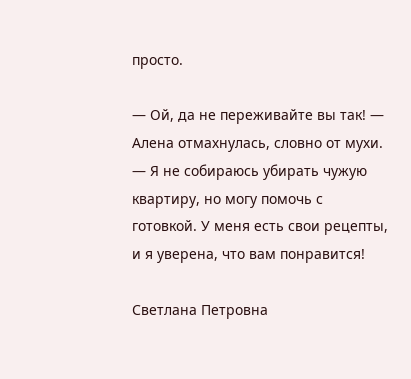просто.

— Ой, да не переживайте вы так! — Алена отмахнулась, словно от мухи. — Я не собираюсь убирать чужую квартиру, но могу помочь с готовкой. У меня есть свои рецепты, и я уверена, что вам понравится!

Светлана Петровна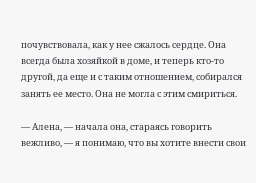почувствовала, как у нее сжалось сердце. Она всегда была хозяйкой в доме, и теперь кто-то другой, да еще и с таким отношением, собирался занять ее место. Она не могла с этим смириться.

— Алена, — начала она, стараясь говорить вежливо, — я понимаю, что вы хотите внести свои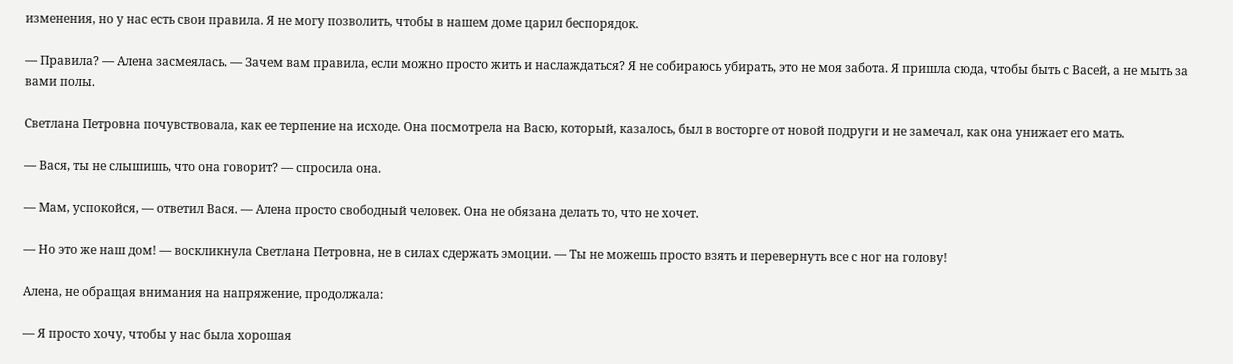изменения, но у нас есть свои правила. Я не могу позволить, чтобы в нашем доме царил беспорядок.

— Правила? — Алена засмеялась. — Зачем вам правила, если можно просто жить и наслаждаться? Я не собираюсь убирать, это не моя забота. Я пришла сюда, чтобы быть с Васей, а не мыть за вами полы.

Светлана Петровна почувствовала, как ее терпение на исходе. Она посмотрела на Васю, который, казалось, был в восторге от новой подруги и не замечал, как она унижает его мать.

— Вася, ты не слышишь, что она говорит? — спросила она.

— Мам, успокойся, — ответил Вася. — Алена просто свободный человек. Она не обязана делать то, что не хочет.

— Но это же наш дом! — воскликнула Светлана Петровна, не в силах сдержать эмоции. — Ты не можешь просто взять и перевернуть все с ног на голову!

Алена, не обращая внимания на напряжение, продолжала:

— Я просто хочу, чтобы у нас была хорошая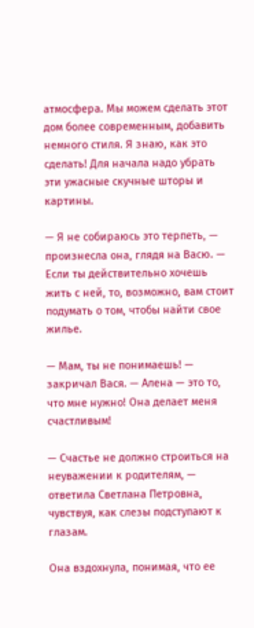атмосфера. Мы можем сделать этот дом более современным, добавить немного стиля. Я знаю, как это сделать! Для начала надо убрать эти ужасные скучные шторы и картины.

— Я не собираюсь это терпеть, — произнесла она, глядя на Васю. — Если ты действительно хочешь жить с ней, то, возможно, вам стоит подумать о том, чтобы найти свое жилье.

— Мам, ты не понимаешь! — закричал Вася. — Алена — это то, что мне нужно! Она делает меня счастливым!

— Счастье не должно строиться на неуважении к родителям, — ответила Светлана Петровна, чувствуя, как слезы подступают к глазам.

Она вздохнула, понимая, что ее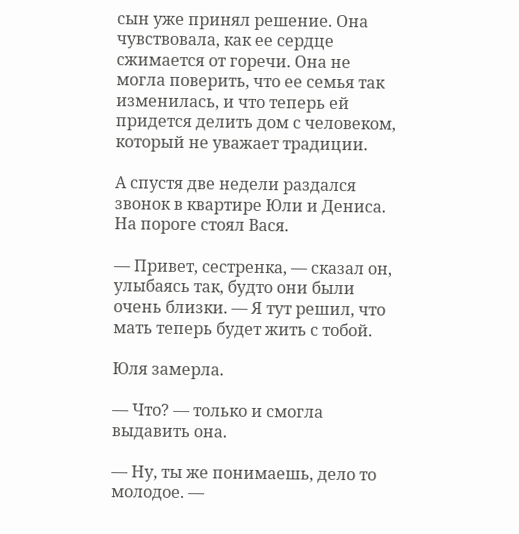сын уже принял решение. Она чувствовала, как ее сердце сжимается от горечи. Она не могла поверить, что ее семья так изменилась, и что теперь ей придется делить дом с человеком, который не уважает традиции.

А спустя две недели раздался звонок в квартире Юли и Дениса. На пороге стоял Вася.

— Привет, сестренка, — сказал он, улыбаясь так, будто они были очень близки. — Я тут решил, что мать теперь будет жить с тобой.

Юля замерла.

— Что? — только и смогла выдавить она.

— Ну, ты же понимаешь, дело то молодое. —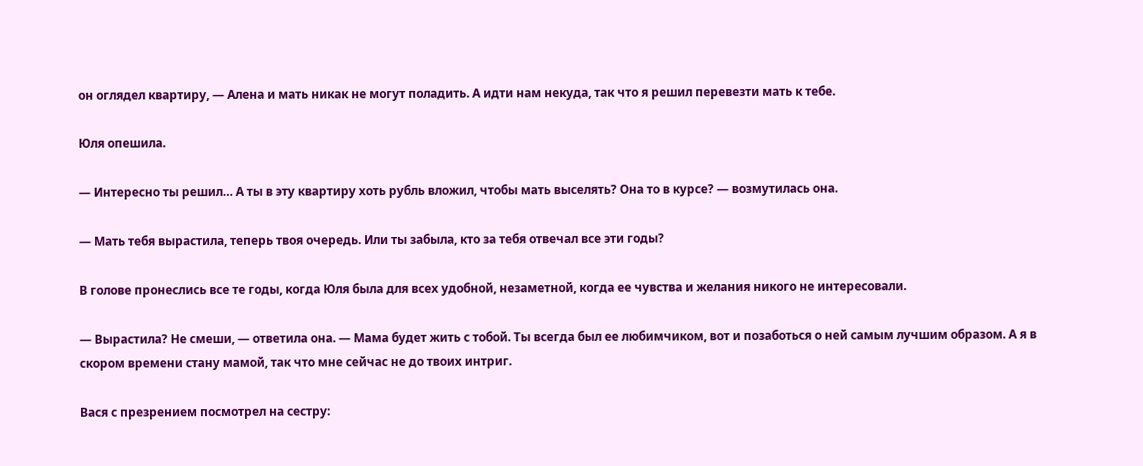он оглядел квартиру, — Алена и мать никак не могут поладить. А идти нам некуда, так что я решил перевезти мать к тебе.

Юля опешила.

— Интересно ты решил… А ты в эту квартиру хоть рубль вложил, чтобы мать выселять? Она то в курсе? — возмутилась она.

— Мать тебя вырастила, теперь твоя очередь. Или ты забыла, кто за тебя отвечал все эти годы?

В голове пронеслись все те годы, когда Юля была для всех удобной, незаметной, когда ее чувства и желания никого не интересовали.

— Вырастила? Не смеши, — ответила она. — Мама будет жить с тобой. Ты всегда был ее любимчиком, вот и позаботься о ней самым лучшим образом. А я в скором времени стану мамой, так что мне сейчас не до твоих интриг.

Вася с презрением посмотрел на сестру: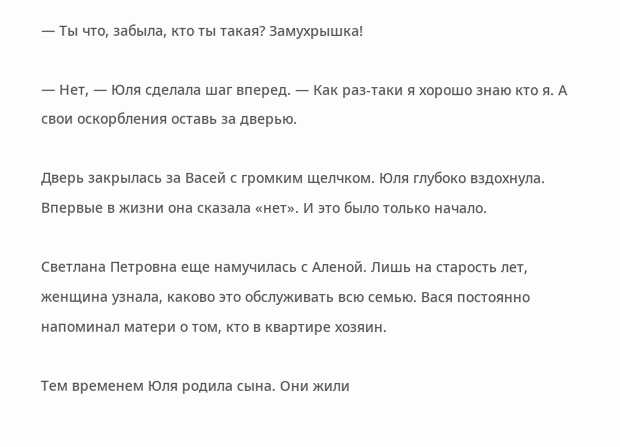— Ты что, забыла, кто ты такая? Замухрышка!

— Нет, — Юля сделала шаг вперед. — Как раз-таки я хорошо знаю кто я. А свои оскорбления оставь за дверью.

Дверь закрылась за Васей с громким щелчком. Юля глубоко вздохнула. Впервые в жизни она сказала «нет». И это было только начало.

Светлана Петровна еще намучилась с Аленой. Лишь на старость лет, женщина узнала, каково это обслуживать всю семью. Вася постоянно напоминал матери о том, кто в квартире хозяин.

Тем временем Юля родила сына. Они жили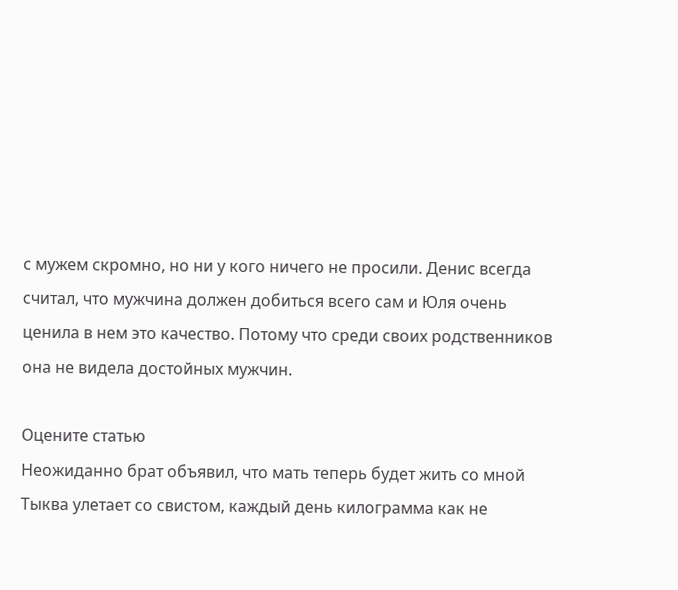с мужем скромно, но ни у кого ничего не просили. Денис всегда считал, что мужчина должен добиться всего сам и Юля очень ценила в нем это качество. Потому что среди своих родственников она не видела достойных мужчин.

Оцените статью
Неожиданно брат объявил, что мать теперь будет жить со мной
Тыква улетает со свистом, каждый день килограмма как не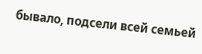бывало, подсели всей семьей